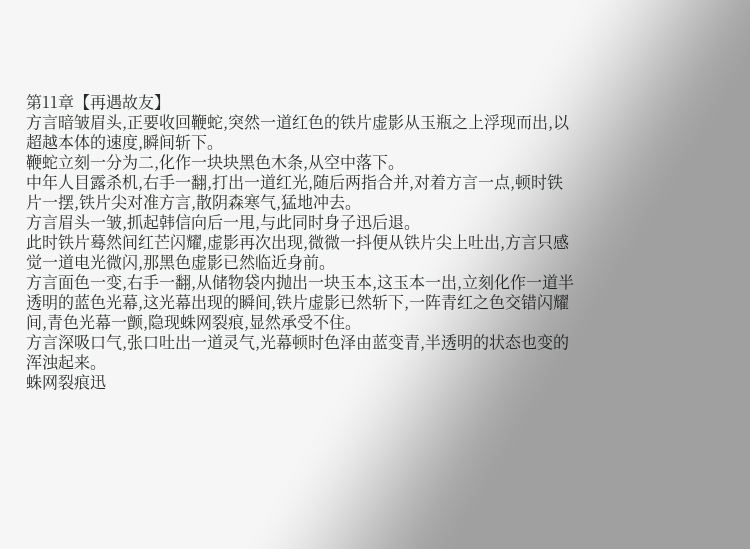第11章【再遇故友】
方言暗皱眉头,正要收回鞭蛇,突然一道红色的铁片虚影从玉瓶之上浮现而出,以超越本体的速度,瞬间斩下。
鞭蛇立刻一分为二,化作一块块黑色木条,从空中落下。
中年人目露杀机,右手一翻,打出一道红光,随后两指合并,对着方言一点,顿时铁片一摆,铁片尖对准方言,散阴森寒气,猛地冲去。
方言眉头一皱,抓起韩信向后一甩,与此同时身子迅后退。
此时铁片蓦然间红芒闪耀,虚影再次出现,微微一抖便从铁片尖上吐出,方言只感觉一道电光微闪,那黑色虚影已然临近身前。
方言面色一变,右手一翻,从储物袋内抛出一块玉本,这玉本一出,立刻化作一道半透明的蓝色光幕,这光幕出现的瞬间,铁片虚影已然斩下,一阵青红之色交错闪耀间,青色光幕一颤,隐现蛛网裂痕,显然承受不住。
方言深吸口气,张口吐出一道灵气,光幕顿时色泽由蓝变青,半透明的状态也变的浑浊起来。
蛛网裂痕迅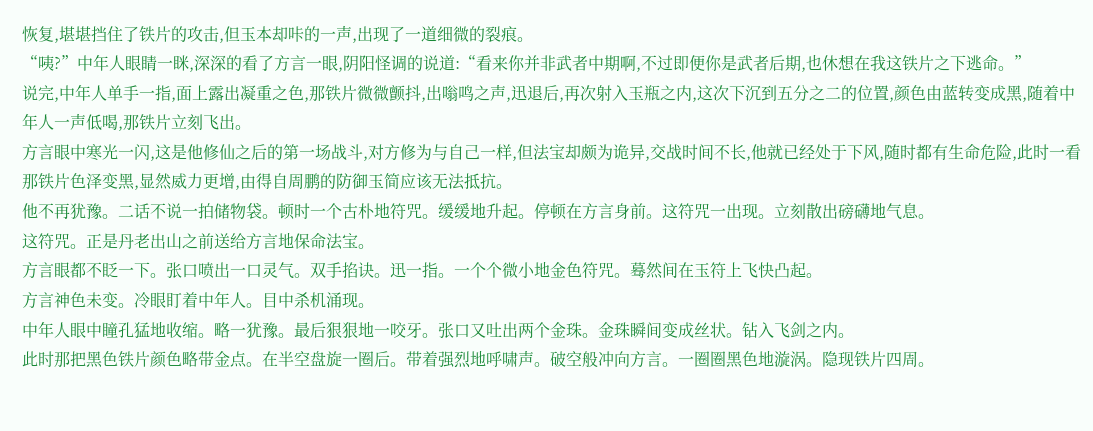恢复,堪堪挡住了铁片的攻击,但玉本却咔的一声,出现了一道细微的裂痕。
“咦?”中年人眼睛一眯,深深的看了方言一眼,阴阳怪调的说道:“看来你并非武者中期啊,不过即便你是武者后期,也休想在我这铁片之下逃命。”
说完,中年人单手一指,面上露出凝重之色,那铁片微微颤抖,出嗡鸣之声,迅退后,再次射入玉瓶之内,这次下沉到五分之二的位置,颜色由蓝转变成黑,随着中年人一声低喝,那铁片立刻飞出。
方言眼中寒光一闪,这是他修仙之后的第一场战斗,对方修为与自己一样,但法宝却颇为诡异,交战时间不长,他就已经处于下风,随时都有生命危险,此时一看那铁片色泽变黑,显然威力更增,由得自周鹏的防御玉简应该无法抵抗。
他不再犹豫。二话不说一拍储物袋。顿时一个古朴地符咒。缓缓地升起。停顿在方言身前。这符咒一出现。立刻散出磅礴地气息。
这符咒。正是丹老出山之前送给方言地保命法宝。
方言眼都不眨一下。张口喷出一口灵气。双手掐诀。迅一指。一个个微小地金色符咒。蓦然间在玉符上飞快凸起。
方言神色未变。冷眼盯着中年人。目中杀机涌现。
中年人眼中瞳孔猛地收缩。略一犹豫。最后狠狠地一咬牙。张口又吐出两个金珠。金珠瞬间变成丝状。钻入飞剑之内。
此时那把黑色铁片颜色略带金点。在半空盘旋一圈后。带着强烈地呼啸声。破空般冲向方言。一圈圈黑色地漩涡。隐现铁片四周。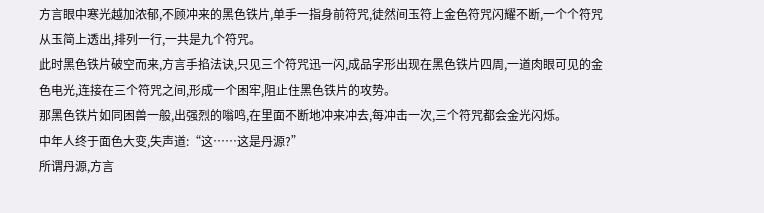方言眼中寒光越加浓郁,不顾冲来的黑色铁片,单手一指身前符咒,徒然间玉符上金色符咒闪耀不断,一个个符咒从玉简上透出,排列一行,一共是九个符咒。
此时黑色铁片破空而来,方言手掐法诀,只见三个符咒迅一闪,成品字形出现在黑色铁片四周,一道肉眼可见的金色电光,连接在三个符咒之间,形成一个困牢,阻止住黑色铁片的攻势。
那黑色铁片如同困兽一般,出强烈的嗡鸣,在里面不断地冲来冲去,每冲击一次,三个符咒都会金光闪烁。
中年人终于面色大变,失声道:“这……这是丹源?”
所谓丹源,方言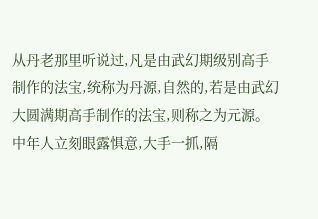从丹老那里听说过,凡是由武幻期级别高手制作的法宝,统称为丹源,自然的,若是由武幻大圆满期高手制作的法宝,则称之为元源。
中年人立刻眼露惧意,大手一抓,隔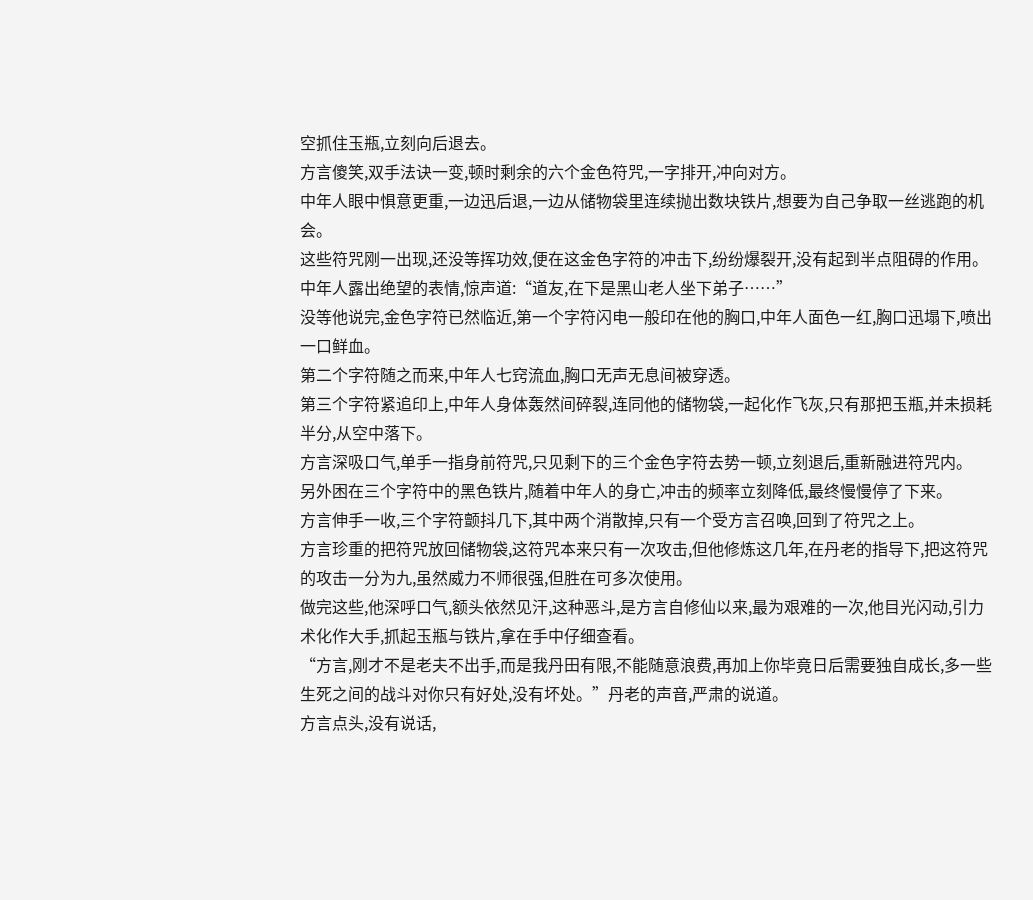空抓住玉瓶,立刻向后退去。
方言傻笑,双手法诀一变,顿时剩余的六个金色符咒,一字排开,冲向对方。
中年人眼中惧意更重,一边迅后退,一边从储物袋里连续抛出数块铁片,想要为自己争取一丝逃跑的机会。
这些符咒刚一出现,还没等挥功效,便在这金色字符的冲击下,纷纷爆裂开,没有起到半点阻碍的作用。
中年人露出绝望的表情,惊声道:“道友,在下是黑山老人坐下弟子……”
没等他说完,金色字符已然临近,第一个字符闪电一般印在他的胸口,中年人面色一红,胸口迅塌下,喷出一口鲜血。
第二个字符随之而来,中年人七窍流血,胸口无声无息间被穿透。
第三个字符紧追印上,中年人身体轰然间碎裂,连同他的储物袋,一起化作飞灰,只有那把玉瓶,并未损耗半分,从空中落下。
方言深吸口气,单手一指身前符咒,只见剩下的三个金色字符去势一顿,立刻退后,重新融进符咒内。
另外困在三个字符中的黑色铁片,随着中年人的身亡,冲击的频率立刻降低,最终慢慢停了下来。
方言伸手一收,三个字符颤抖几下,其中两个消散掉,只有一个受方言召唤,回到了符咒之上。
方言珍重的把符咒放回储物袋,这符咒本来只有一次攻击,但他修炼这几年,在丹老的指导下,把这符咒的攻击一分为九,虽然威力不师很强,但胜在可多次使用。
做完这些,他深呼口气,额头依然见汗,这种恶斗,是方言自修仙以来,最为艰难的一次,他目光闪动,引力术化作大手,抓起玉瓶与铁片,拿在手中仔细查看。
“方言,刚才不是老夫不出手,而是我丹田有限,不能随意浪费,再加上你毕竟日后需要独自成长,多一些生死之间的战斗对你只有好处,没有坏处。”丹老的声音,严肃的说道。
方言点头,没有说话,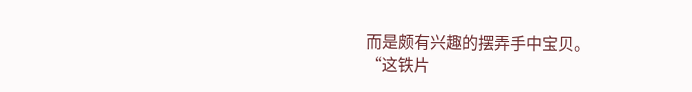而是颇有兴趣的摆弄手中宝贝。
“这铁片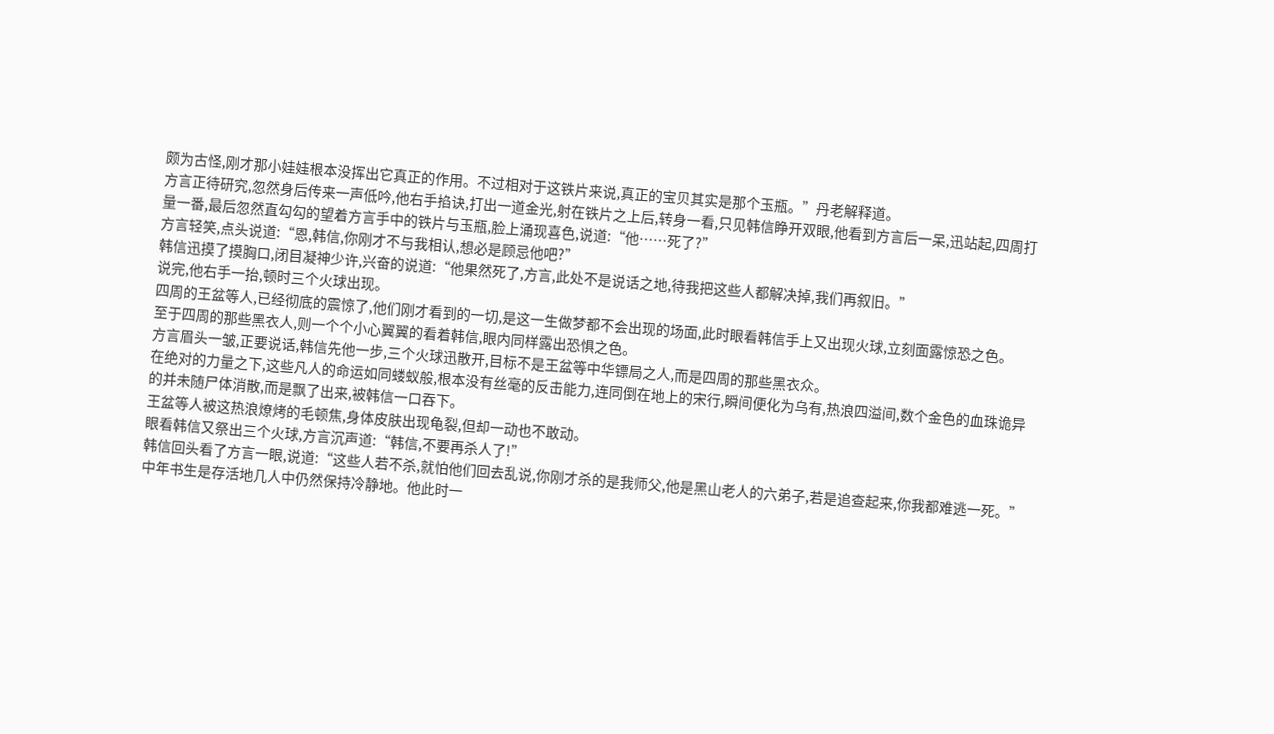颇为古怪,刚才那小娃娃根本没挥出它真正的作用。不过相对于这铁片来说,真正的宝贝其实是那个玉瓶。”丹老解释道。
方言正待研究,忽然身后传来一声低吟,他右手掐诀,打出一道金光,射在铁片之上后,转身一看,只见韩信睁开双眼,他看到方言后一呆,迅站起,四周打量一番,最后忽然直勾勾的望着方言手中的铁片与玉瓶,脸上涌现喜色,说道:“他……死了?”
方言轻笑,点头说道:“恩,韩信,你刚才不与我相认,想必是顾忌他吧?”
韩信迅摸了摸胸口,闭目凝神少许,兴奋的说道:“他果然死了,方言,此处不是说话之地,待我把这些人都解决掉,我们再叙旧。”
说完,他右手一抬,顿时三个火球出现。
四周的王盆等人,已经彻底的震惊了,他们刚才看到的一切,是这一生做梦都不会出现的场面,此时眼看韩信手上又出现火球,立刻面露惊恐之色。
至于四周的那些黑衣人,则一个个小心翼翼的看着韩信,眼内同样露出恐惧之色。
方言眉头一皱,正要说话,韩信先他一步,三个火球迅散开,目标不是王盆等中华镖局之人,而是四周的那些黑衣众。
在绝对的力量之下,这些凡人的命运如同蝼蚁般,根本没有丝毫的反击能力,连同倒在地上的宋行,瞬间便化为乌有,热浪四溢间,数个金色的血珠诡异的并未随尸体消散,而是飘了出来,被韩信一口吞下。
王盆等人被这热浪燎烤的毛顿焦,身体皮肤出现龟裂,但却一动也不敢动。
眼看韩信又祭出三个火球,方言沉声道:“韩信,不要再杀人了!”
韩信回头看了方言一眼,说道:“这些人若不杀,就怕他们回去乱说,你刚才杀的是我师父,他是黑山老人的六弟子,若是追查起来,你我都难逃一死。”
中年书生是存活地几人中仍然保持冷静地。他此时一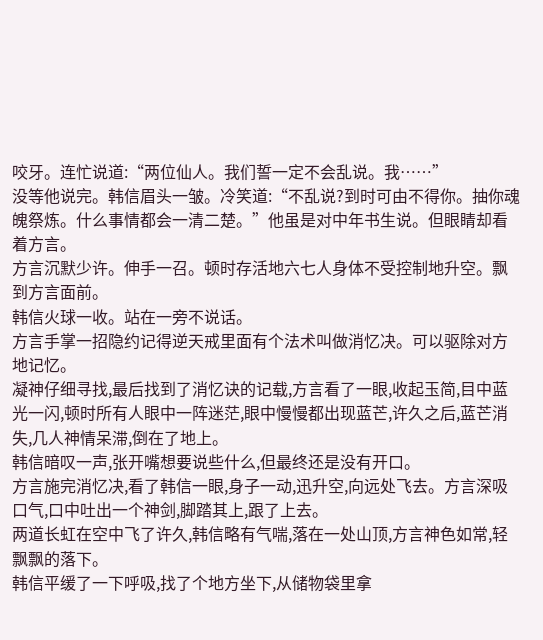咬牙。连忙说道:“两位仙人。我们誓一定不会乱说。我……”
没等他说完。韩信眉头一皱。冷笑道:“不乱说?到时可由不得你。抽你魂魄祭炼。什么事情都会一清二楚。”他虽是对中年书生说。但眼睛却看着方言。
方言沉默少许。伸手一召。顿时存活地六七人身体不受控制地升空。飘到方言面前。
韩信火球一收。站在一旁不说话。
方言手掌一招隐约记得逆天戒里面有个法术叫做消忆决。可以驱除对方地记忆。
凝神仔细寻找,最后找到了消忆诀的记载,方言看了一眼,收起玉简,目中蓝光一闪,顿时所有人眼中一阵迷茫,眼中慢慢都出现蓝芒,许久之后,蓝芒消失,几人神情呆滞,倒在了地上。
韩信暗叹一声,张开嘴想要说些什么,但最终还是没有开口。
方言施完消忆决,看了韩信一眼,身子一动,迅升空,向远处飞去。方言深吸口气,口中吐出一个神剑,脚踏其上,跟了上去。
两道长虹在空中飞了许久,韩信略有气喘,落在一处山顶,方言神色如常,轻飘飘的落下。
韩信平缓了一下呼吸,找了个地方坐下,从储物袋里拿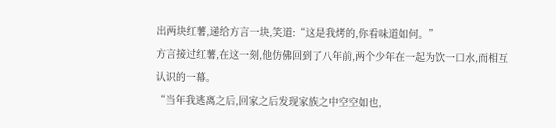出两块红薯,递给方言一块,笑道:“这是我烤的,你看味道如何。”
方言接过红薯,在这一刻,他仿佛回到了八年前,两个少年在一起为饮一口水,而相互认识的一幕。
“当年我逃离之后,回家之后发现家族之中空空如也,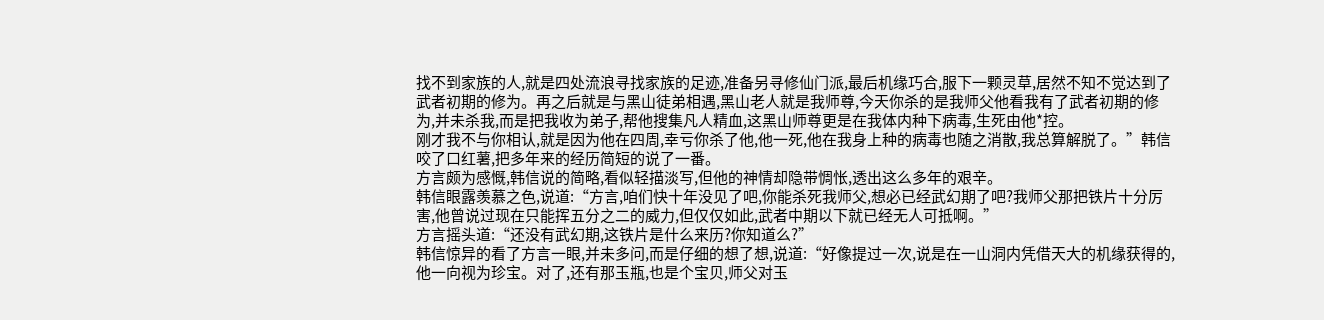找不到家族的人,就是四处流浪寻找家族的足迹,准备另寻修仙门派,最后机缘巧合,服下一颗灵草,居然不知不觉达到了武者初期的修为。再之后就是与黑山徒弟相遇,黑山老人就是我师尊,今天你杀的是我师父他看我有了武者初期的修为,并未杀我,而是把我收为弟子,帮他搜集凡人精血,这黑山师尊更是在我体内种下病毒,生死由他*控。
刚才我不与你相认,就是因为他在四周,幸亏你杀了他,他一死,他在我身上种的病毒也随之消散,我总算解脱了。”韩信咬了口红薯,把多年来的经历简短的说了一番。
方言颇为感慨,韩信说的简略,看似轻描淡写,但他的神情却隐带惆怅,透出这么多年的艰辛。
韩信眼露羡慕之色,说道:“方言,咱们快十年没见了吧,你能杀死我师父,想必已经武幻期了吧?我师父那把铁片十分厉害,他曾说过现在只能挥五分之二的威力,但仅仅如此,武者中期以下就已经无人可抵啊。”
方言摇头道:“还没有武幻期,这铁片是什么来历?你知道么?”
韩信惊异的看了方言一眼,并未多问,而是仔细的想了想,说道:“好像提过一次,说是在一山洞内凭借天大的机缘获得的,他一向视为珍宝。对了,还有那玉瓶,也是个宝贝,师父对玉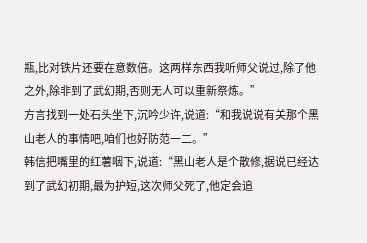瓶,比对铁片还要在意数倍。这两样东西我听师父说过,除了他之外,除非到了武幻期,否则无人可以重新祭炼。”
方言找到一处石头坐下,沉吟少许,说道:“和我说说有关那个黑山老人的事情吧,咱们也好防范一二。”
韩信把嘴里的红薯咽下,说道:“黑山老人是个散修,据说已经达到了武幻初期,最为护短,这次师父死了,他定会追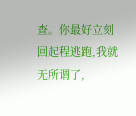查。你最好立刻回起程逃跑,我就无所谓了,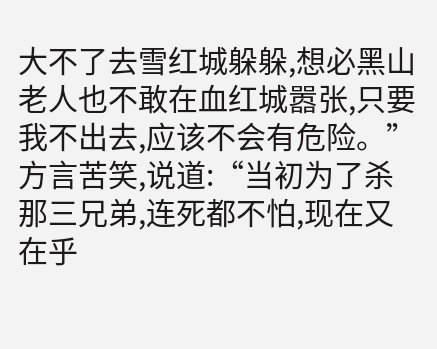大不了去雪红城躲躲,想必黑山老人也不敢在血红城嚣张,只要我不出去,应该不会有危险。”
方言苦笑,说道:“当初为了杀那三兄弟,连死都不怕,现在又在乎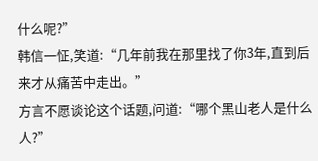什么呢?”
韩信一怔,笑道:“几年前我在那里找了你3年,直到后来才从痛苦中走出。”
方言不愿谈论这个话题,问道:“哪个黑山老人是什么人?”